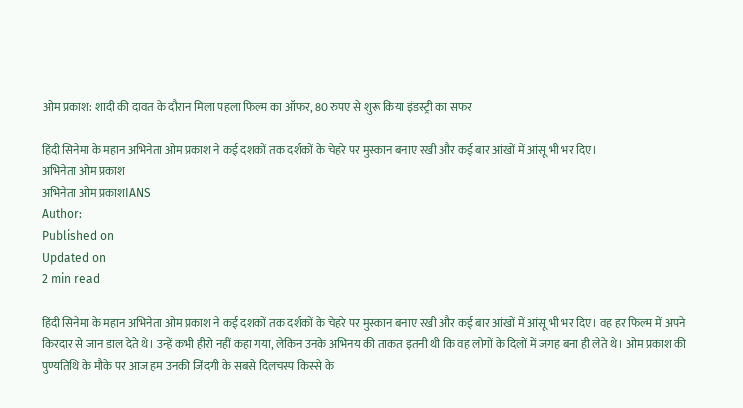ओम प्रकाश: शादी की दावत के दौरान मिला पहला फिल्म का ऑफर, 80 रुपए से शुरू किया इंडस्ट्री का सफर

हिंदी सिनेमा के महान अभिनेता ओम प्रकाश ने कई दशकों तक दर्शकों के चेहरे पर मुस्कान बनाए रखी और कई बार आंखों में आंसू भी भर दिए।
अभिनेता ओम प्रकाश
अभिनेता ओम प्रकाशIANS
Author:
Published on
Updated on
2 min read

हिंदी सिनेमा के महान अभिनेता ओम प्रकाश ने कई दशकों तक दर्शकों के चेहरे पर मुस्कान बनाए रखी और कई बार आंखों में आंसू भी भर दिए। वह हर फिल्म में अपने किरदार से जान डाल देते थे। उन्हें कभी हीरो नहीं कहा गया, लेकिन उनके अभिनय की ताकत इतनी थी कि वह लोगों के दिलों में जगह बना ही लेते थे। ओम प्रकाश की पुण्यतिथि के मौके पर आज हम उनकी जिंदगी के सबसे दिलचस्प किस्से के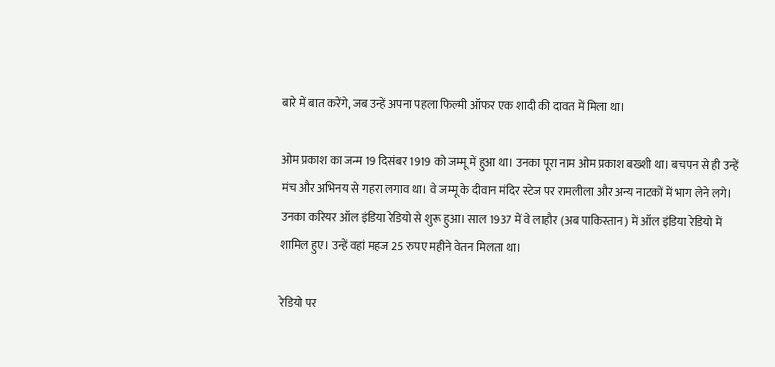बारे में बात करेंगे, जब उन्हें अपना पहला फिल्मी ऑफर एक शादी की दावत में मिला था।

ओम प्रकाश का जन्म 19 दिसंबर 1919 को जम्मू में हुआ था। उनका पूरा नाम ओम प्रकाश बख्शी था। बचपन से ही उन्हें मंच और अभिनय से गहरा लगाव था। वे जम्मू के दीवान मंदिर स्टेज पर रामलीला और अन्य नाटकों में भाग लेने लगे। उनका करियर ऑल इंडिया रेडियो से शुरू हुआ। साल 1937 में वे लाहौर (अब पाकिस्तान) में ऑल इंडिया रेडियो में शामिल हुए। उन्हें वहां महज 25 रुपए महीने वेतन मिलता था।

रेडियो पर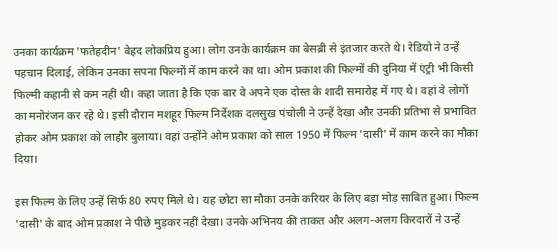उनका कार्यक्रम 'फतेहदीन' बेहद लोकप्रिय हुआ। लोग उनके कार्यक्रम का बेसब्री से इंतजार करते थे। रेडियो ने उन्हें पहचान दिलाई, लेकिन उनका सपना फिल्मों में काम करने का था। ओम प्रकाश की फिल्मों की दुनिया में एंट्री भी किसी फिल्मी कहानी से कम नहीं थी। कहा जाता है कि एक बार वे अपने एक दोस्त के शादी समारोह में गए थे। वहां वे लोगों का मनोरंजन कर रहे थे। इसी दौरान मशहूर फिल्म निर्देशक दलसुख पंचोली ने उन्हें देखा और उनकी प्रतिभा से प्रभावित होकर ओम प्रकाश को लाहौर बुलाया। वहां उन्होंने ओम प्रकाश को साल 1950 में फिल्म 'दासी' में काम करने का मौका दिया।

इस फिल्म के लिए उन्हें सिर्फ 80 रुपए मिले थे। यह छोटा सा मौका उनके करियर के लिए बड़ा मोड़ साबित हुआ। फिल्म 'दासी' के बाद ओम प्रकाश ने पीछे मुड़कर नहीं देखा। उनके अभिनय की ताकत और अलग-अलग किरदारों ने उन्हें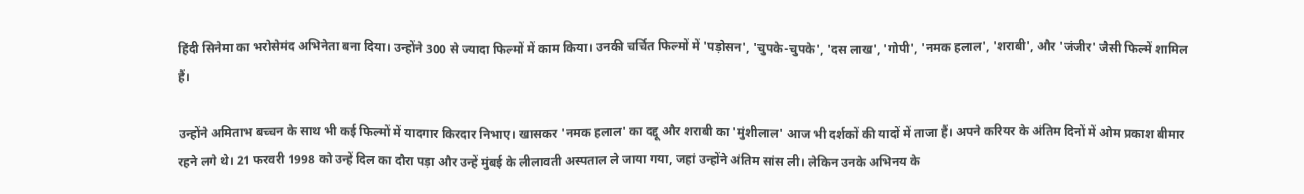हिंदी सिनेमा का भरोसेमंद अभिनेता बना दिया। उन्होंने 300 से ज्यादा फिल्मों में काम किया। उनकी चर्चित फिल्मों में 'पड़ोसन', 'चुपके-चुपके', 'दस लाख', 'गोपी', 'नमक हलाल', 'शराबी', और 'जंजीर' जैसी फिल्में शामिल हैं।

उन्होंने अमिताभ बच्चन के साथ भी कई फिल्मों में यादगार किरदार निभाए। खासकर 'नमक हलाल' का दद्दू और शराबी का 'मुंशीलाल' आज भी दर्शकों की यादों में ताजा हैं। अपने करियर के अंतिम दिनों में ओम प्रकाश बीमार रहने लगे थे। 21 फरवरी 1998 को उन्हें दिल का दौरा पड़ा और उन्हें मुंबई के लीलावती अस्पताल ले जाया गया, जहां उन्होंने अंतिम सांस ली। लेकिन उनके अभिनय के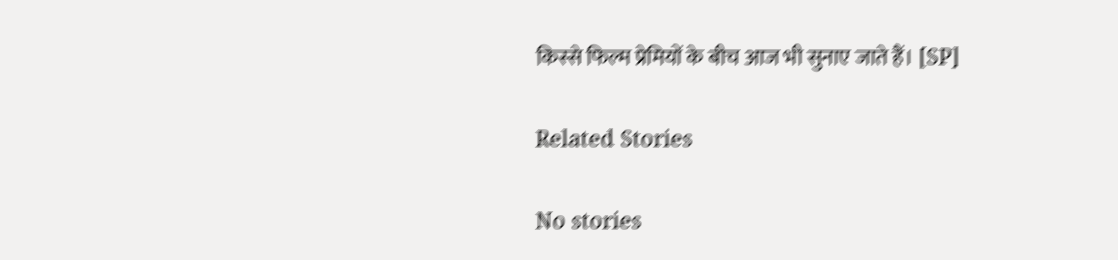किस्से फिल्म प्रेमियों के बीच आज भी सुनाए जाते हैं। [SP]

Related Stories

No stories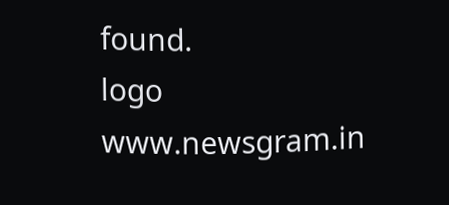found.
logo
www.newsgram.in